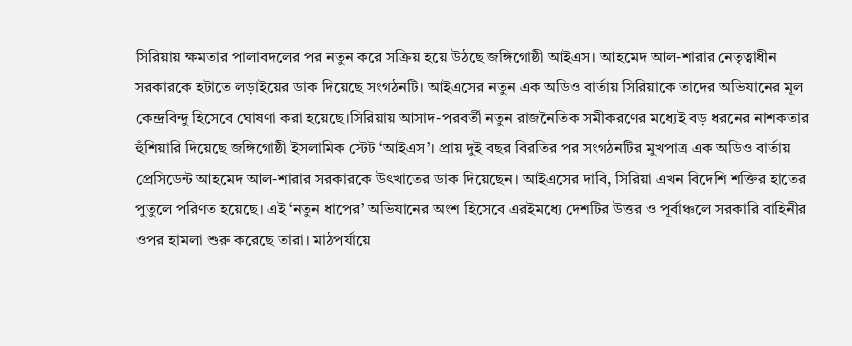সিরিয়ায় ক্ষমতার পালাবদলের পর নতুন করে সক্রিয় হয়ে উঠছে জঙ্গিগোষ্ঠী আইএস। আহমেদ আল-শারার নেতৃত্বাধীন সরকারকে হটাতে লড়াইয়ের ডাক দিয়েছে সংগঠনটি। আইএসের নতুন এক অডিও বার্তায় সিরিয়াকে তাদের অভিযানের মূল কেন্দ্রবিন্দু হিসেবে ঘোষণা করা হয়েছে।সিরিয়ায় আসাদ-পরবর্তী নতুন রাজনৈতিক সমীকরণের মধ্যেই বড় ধরনের নাশকতার হুঁশিয়ারি দিয়েছে জঙ্গিগোষ্ঠী ইসলামিক স্টেট ‘আইএস’। প্রায় দুই বছর বিরতির পর সংগঠনটির মুখপাত্র এক অডিও বার্তায় প্রেসিডেন্ট আহমেদ আল-শারার সরকারকে উৎখাতের ডাক দিয়েছেন। আইএসের দাবি, সিরিয়া এখন বিদেশি শক্তির হাতের পুতুলে পরিণত হয়েছে। এই ‘নতুন ধাপের’ অভিযানের অংশ হিসেবে এরইমধ্যে দেশটির উত্তর ও পূর্বাঞ্চলে সরকারি বাহিনীর ওপর হামলা শুরু করেছে তারা। মাঠপর্যায়ে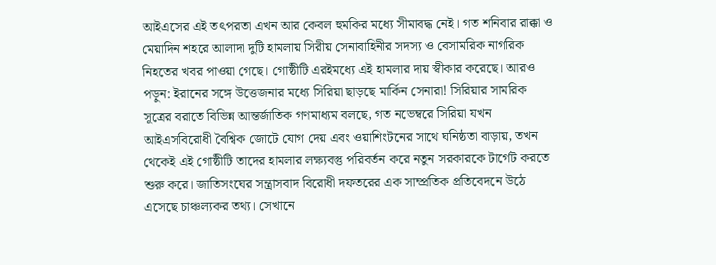আইএসের এই তৎপরতা এখন আর কেবল হুমকির মধ্যে সীমাবদ্ধ নেই। গত শনিবার রাক্কা ও মেয়াদিন শহরে আলাদা দুটি হামলায় সিরীয় সেনাবাহিনীর সদস্য ও বেসামরিক নাগরিক নিহতের খবর পাওয়া গেছে। গোষ্ঠীটি এরইমধ্যে এই হামলার দায় স্বীকার করেছে। আরও পড়ুন: ইরানের সঙ্গে উত্তেজনার মধ্যে সিরিয়া ছাড়ছে মার্কিন সেনারা! সিরিয়ার সামরিক সূত্রের বরাতে বিভিন্ন আন্তর্জাতিক গণমাধ্যম বলছে, গত নভেম্বরে সিরিয়া যখন আইএসবিরোধী বৈশ্বিক জোটে যোগ দেয় এবং ওয়াশিংটনের সাথে ঘনিষ্ঠতা বাড়ায়, তখন থেকেই এই গোষ্ঠীটি তাদের হামলার লক্ষ্যবস্তু পরিবর্তন করে নতুন সরকারকে টার্গেট করতে শুরু করে। জাতিসংঘের সন্ত্রাসবাদ বিরোধী দফতরের এক সাম্প্রতিক প্রতিবেদনে উঠে এসেছে চাঞ্চল্যকর তথ্য। সেখানে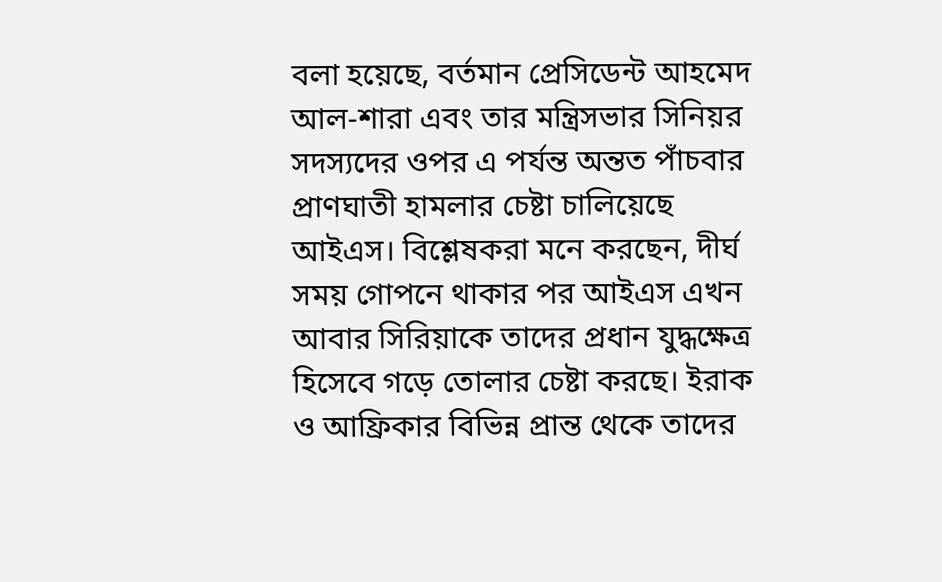বলা হয়েছে, বর্তমান প্রেসিডেন্ট আহমেদ আল-শারা এবং তার মন্ত্রিসভার সিনিয়র সদস্যদের ওপর এ পর্যন্ত অন্তত পাঁচবার প্রাণঘাতী হামলার চেষ্টা চালিয়েছে আইএস। বিশ্লেষকরা মনে করছেন, দীর্ঘ সময় গোপনে থাকার পর আইএস এখন আবার সিরিয়াকে তাদের প্রধান যুদ্ধক্ষেত্র হিসেবে গড়ে তোলার চেষ্টা করছে। ইরাক ও আফ্রিকার বিভিন্ন প্রান্ত থেকে তাদের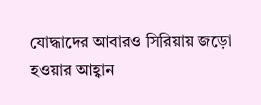যোদ্ধাদের আবারও সিরিয়ায় জড়ো হওয়ার আহ্বান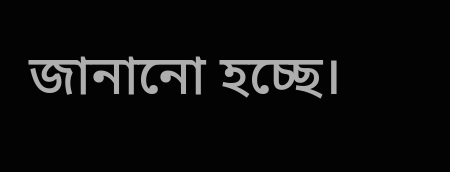জানানো হচ্ছে।